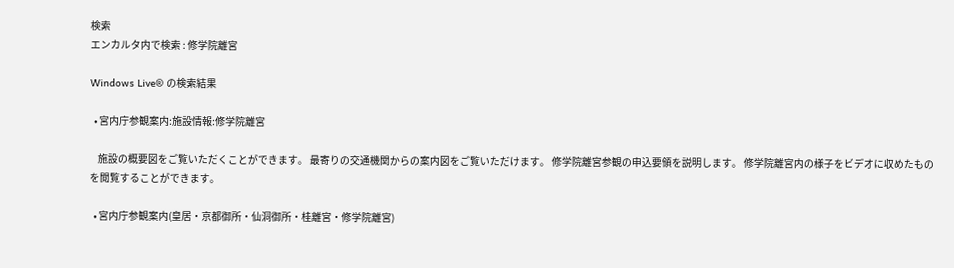検索
エンカルタ内で検索 : 修学院離宮

Windows Live® の検索結果

  • 宮内庁参観案内:施設情報:修学院離宮

    施設の概要図をご覧いただくことができます。 最寄りの交通機関からの案内図をご覧いただけます。 修学院離宮参観の申込要領を説明します。 修学院離宮内の様子をビデオに収めたものを閲覧することができます。

  • 宮内庁参観案内(皇居・京都御所・仙洞御所・桂離宮・修学院離宮)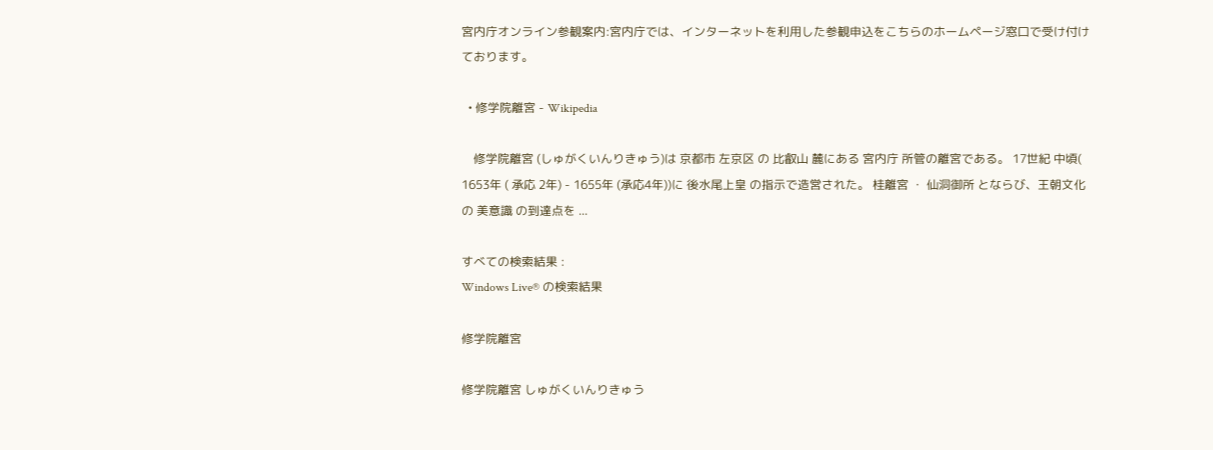宮内庁オンライン参観案内:宮内庁では、インターネットを利用した参観申込をこちらのホームページ窓口で受け付けております。

  • 修学院離宮 - Wikipedia

    修学院離宮 (しゅがくいんりきゅう)は 京都市 左京区 の 比叡山 麓にある 宮内庁 所管の離宮である。 17世紀 中頃( 1653年 ( 承応 2年) - 1655年 (承応4年))に 後水尾上皇 の指示で造営された。 桂離宮 ・ 仙洞御所 とならび、王朝文化の 美意識 の到達点を ...

すべての検索結果 :
Windows Live® の検索結果

修学院離宮

修学院離宮 しゅがくいんりきゅう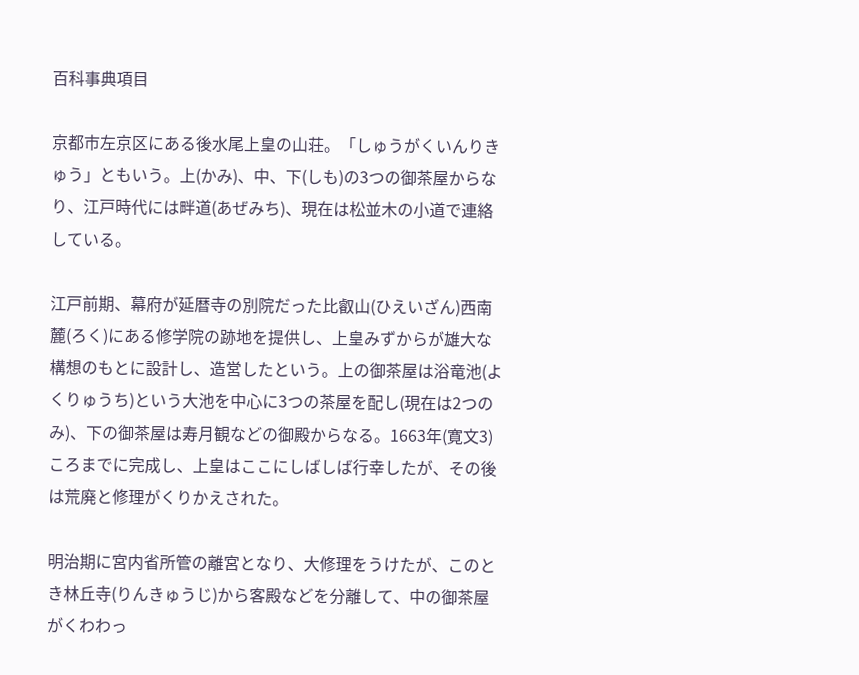百科事典項目

京都市左京区にある後水尾上皇の山荘。「しゅうがくいんりきゅう」ともいう。上(かみ)、中、下(しも)の3つの御茶屋からなり、江戸時代には畔道(あぜみち)、現在は松並木の小道で連絡している。

江戸前期、幕府が延暦寺の別院だった比叡山(ひえいざん)西南麓(ろく)にある修学院の跡地を提供し、上皇みずからが雄大な構想のもとに設計し、造営したという。上の御茶屋は浴竜池(よくりゅうち)という大池を中心に3つの茶屋を配し(現在は2つのみ)、下の御茶屋は寿月観などの御殿からなる。1663年(寛文3)ころまでに完成し、上皇はここにしばしば行幸したが、その後は荒廃と修理がくりかえされた。

明治期に宮内省所管の離宮となり、大修理をうけたが、このとき林丘寺(りんきゅうじ)から客殿などを分離して、中の御茶屋がくわわっ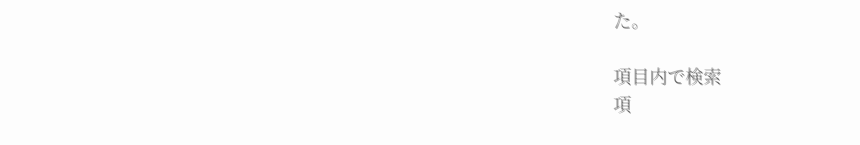た。

項目内で検索
項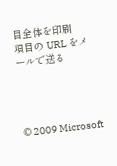目全体を印刷
項目の URL をメールで送る




© 2009 Microsoft